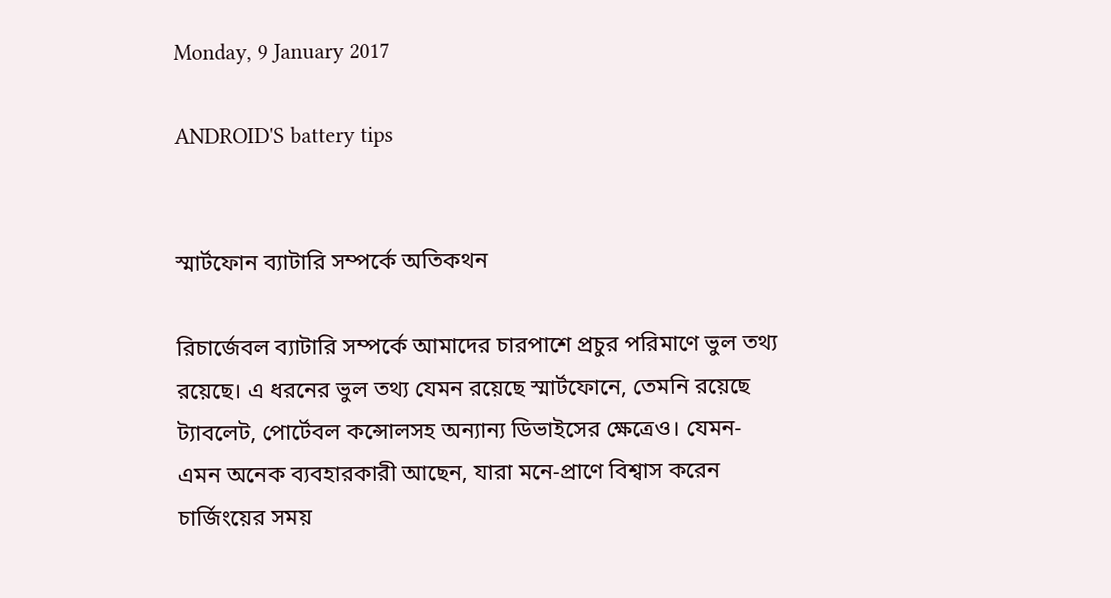Monday, 9 January 2017

ANDROID'S battery tips


স্মার্টফোন ব্যাটারি সম্পর্কে অতিকথন

রিচার্জেবল ব্যাটারি সম্পর্কে আমাদের চারপাশে প্রচুর পরিমাণে ভুল তথ্য রয়েছে। এ ধরনের ভুল তথ্য যেমন রয়েছে স্মার্টফোনে, তেমনি রয়েছে ট্যাবলেট, পোর্টেবল কন্সোলসহ অন্যান্য ডিভাইসের ক্ষেত্রেও। যেমন- এমন অনেক ব্যবহারকারী আছেন, যারা মনে-প্রাণে বিশ্বাস করেন চার্জিংয়ের সময়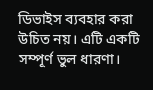ডিভাইস ব্যবহার করা উচিত নয়। এটি একটি সম্পূর্ণ ভুল ধারণা।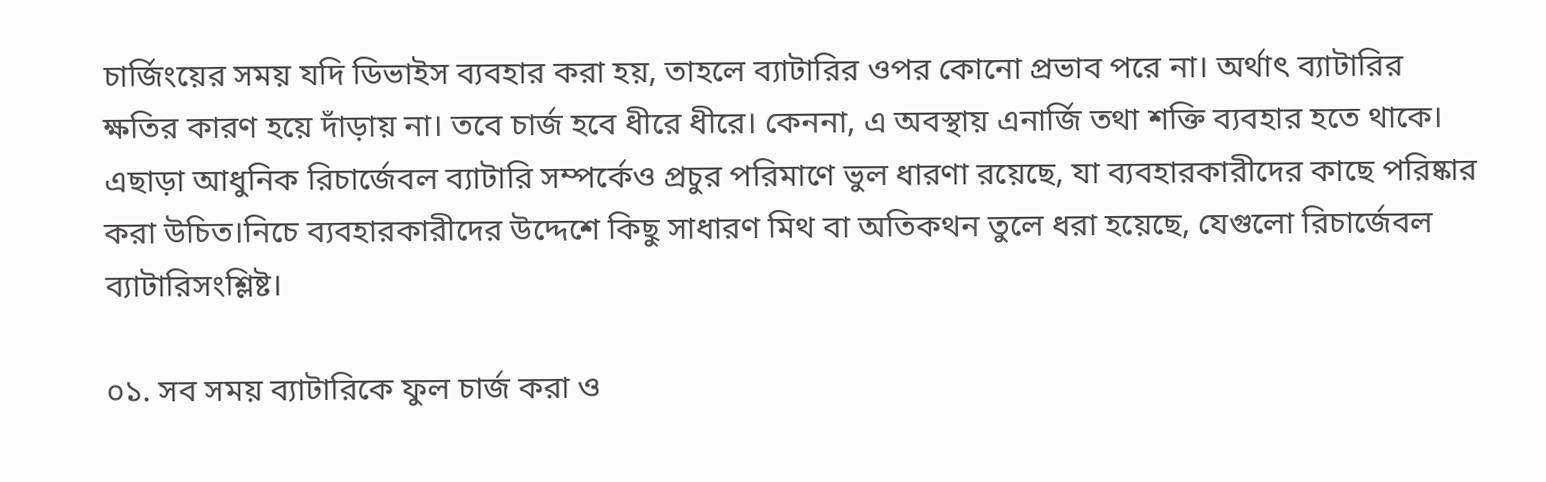চার্জিংয়ের সময় যদি ডিভাইস ব্যবহার করা হয়, তাহলে ব্যাটারির ওপর কোনো প্রভাব পরে না। অর্থাৎ ব্যাটারির ক্ষতির কারণ হয়ে দাঁড়ায় না। তবে চার্জ হবে ধীরে ধীরে। কেননা, এ অবস্থায় এনার্জি তথা শক্তি ব্যবহার হতে থাকে। এছাড়া আধুনিক রিচার্জেবল ব্যাটারি সম্পর্কেও প্রচুর পরিমাণে ভুল ধারণা রয়েছে, যা ব্যবহারকারীদের কাছে পরিষ্কার করা উচিত।নিচে ব্যবহারকারীদের উদ্দেশে কিছু সাধারণ মিথ বা অতিকথন তুলে ধরা হয়েছে, যেগুলো রিচার্জেবল ব্যাটারিসংশ্লিষ্ট।

০১. সব সময় ব্যাটারিকে ফুল চার্জ করা ও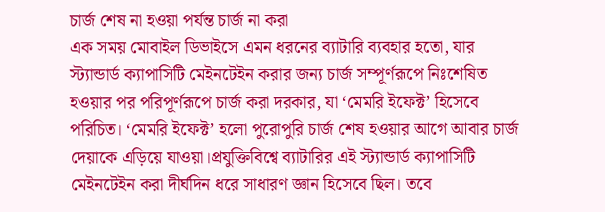চার্জ শেষ না হওয়া পর্যন্ত চার্জ না করা
এক সময় মোবাইল ডিভাইসে এমন ধরনের ব্যাটারি ব্যবহার হতো, যার স্ট্যান্ডার্ড ক্যাপাসিটি মেইনটেইন করার জন্য চার্জ সম্পূর্ণরূপে নিঃশেষিত হওয়ার পর পরিপূর্ণরূপে চার্জ করা দরকার, যা ‘মেমরি ইফেক্ট’ হিসেবে পরিচিত। ‘মেমরি ইফেক্ট’ হলো পুরোপুরি চার্জ শেষ হওয়ার আগে আবার চার্জ দেয়াকে এড়িয়ে যাওয়া।প্রযুক্তিবিশ্বে ব্যাটারির এই স্ট্যান্ডার্ড ক্যাপাসিটি মেইনটেইন করা দীর্ঘদিন ধরে সাধারণ জ্ঞান হিসেবে ছিল। তবে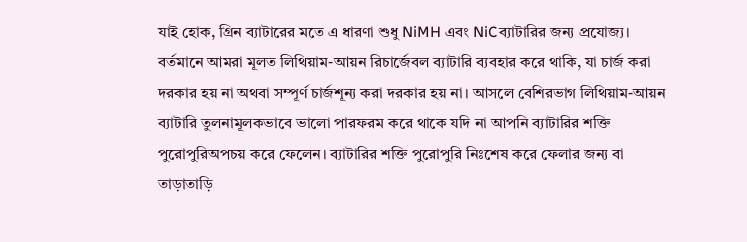যাই হোক, গ্রিন ব্যাটারের মতে এ ধারণা শুধু NiMH এবং NiCব্যাটারির জন্য প্রযোজ্য।
বর্তমানে আমরা মূলত লিথিয়াম-আয়ন রিচার্জেবল ব্যাটারি ব্যবহার করে থাকি, যা চার্জ করা দরকার হয় না অথবা সম্পূর্ণ চার্জশূন্য করা দরকার হয় না। আসলে বেশিরভাগ লিথিয়াম-আয়ন ব্যাটারি তুলনামূলকভাবে ভালো পারফরম করে থাকে যদি না আপনি ব্যাটারির শক্তি পুরোপুরিঅপচয় করে ফেলেন। ব্যাটারির শক্তি পুরোপুরি নিঃশেষ করে ফেলার জন্য বা তাড়াতাড়ি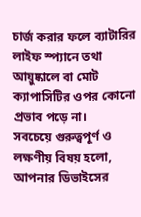চার্জ করার ফলে ব্যাটারির লাইফ স্প্যানে তথা আয়ুষ্কালে বা মোট ক্যাপাসিটির ওপর কোনো প্রভাব পড়ে না।
সবচেয়ে গুরুত্বপূর্ণ ও লক্ষণীয় বিষয় হলো, আপনার ডিভাইসের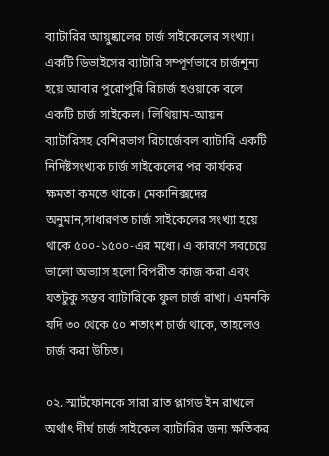ব্যাটারির আয়ুষ্কালের চার্জ সাইকেলের সংখ্যা। একটি ডিভাইসের ব্যাটারি সম্পূর্ণভাবে চার্জশূন্য হয়ে আবার পুরোপুরি রিচার্জ হওয়াকে বলে একটি চার্জ সাইকেল। লিথিয়াম-আয়ন ব্যাটারিসহ বেশিরভাগ রিচার্জেবল ব্যাটারি একটি নির্দিষ্টসংখ্যক চার্জ সাইকেলের পর কার্যকর ক্ষমতা কমতে থাকে। মেকানিক্সদের অনুমান,সাধারণত চার্জ সাইকেলের সংখ্যা হয়ে থাকে ৫০০-১৫০০-এর মধ্যে। এ কারণে সবচেয়ে ভালো অভ্যাস হলো বিপরীত কাজ করা এবং যতটুকু সম্ভব ব্যাটারিকে ফুল চার্জ রাখা। এমনকি যদি ৩০ থেকে ৫০ শতাংশ চার্জ থাকে, তাহলেও চার্জ করা উচিত।

০২. স্মার্টফোনকে সারা রাত প্লাগড ইন রাখলে অর্থাৎ দীর্ঘ চার্জ সাইকেল ব্যাটারির জন্য ক্ষতিকর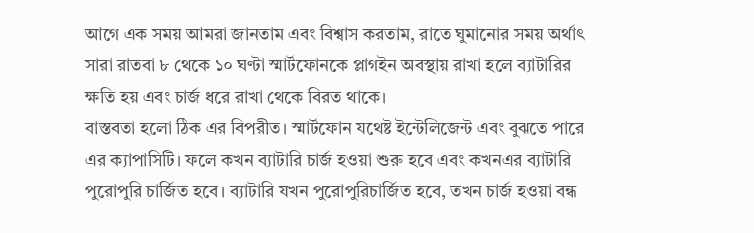আগে এক সময় আমরা জানতাম এবং বিশ্বাস করতাম, রাতে ঘুমানোর সময় অর্থাৎ সারা রাতবা ৮ থেকে ১০ ঘণ্টা স্মার্টফোনকে প্লাগইন অবস্থায় রাখা হলে ব্যাটারির ক্ষতি হয় এবং চার্জ ধরে রাখা থেকে বিরত থাকে।
বাস্তবতা হলো ঠিক এর বিপরীত। স্মার্টফোন যথেষ্ট ইন্টেলিজেন্ট এবং বুঝতে পারে এর ক্যাপাসিটি। ফলে কখন ব্যাটারি চার্জ হওয়া শুরু হবে এবং কখনএর ব্যাটারি পুরোপুরি চার্জিত হবে। ব্যাটারি যখন পুরোপুরিচার্জিত হবে, তখন চার্জ হওয়া বন্ধ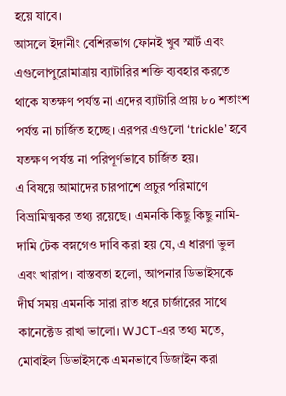হয়ে যাবে।
আসলে ইদানীং বেশিরভাগ ফোনই খুব স্মার্ট এবং এগুলোপুরোমাত্রায় ব্যাটারির শক্তি ব্যবহার করতে থাকে যতক্ষণ পর্যন্ত না এদের ব্যাটারি প্রায় ৮০ শতাংশ পর্যন্ত না চার্জিত হচ্ছে। এরপর এগুলো ‘trickle’ হবে যতক্ষণ পর্যন্ত না পরিপূর্ণভাবে চার্জিত হয়।
এ বিষয়ে আমাদের চারপাশে প্রচুর পরিমাণে বিভ্রামিত্মকর তথ্য রয়েছে। এমনকি কিছু কিছু নামি-দামি টেক বস্নগেও দাবি করা হয় যে, এ ধারণা ভুল এবং খারাপ। বাস্তবতা হলো, আপনার ডিভাইসকে দীর্ঘ সময় এমনকি সারা রাত ধরে চার্জারের সাথে কানেক্টেড রাখা ভালো। WJCT-এর তথ্য মতে, মোবাইল ডিভাইসকে এমনভাবে ডিজাইন করা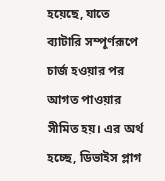হয়েছে, যাতে ব্যাটারি সম্পূর্ণরূপে চার্জ হওয়ার পর আগত পাওয়ার সীমিত হয়। এর অর্থ হচ্ছে, ডিভাইস প্লাগ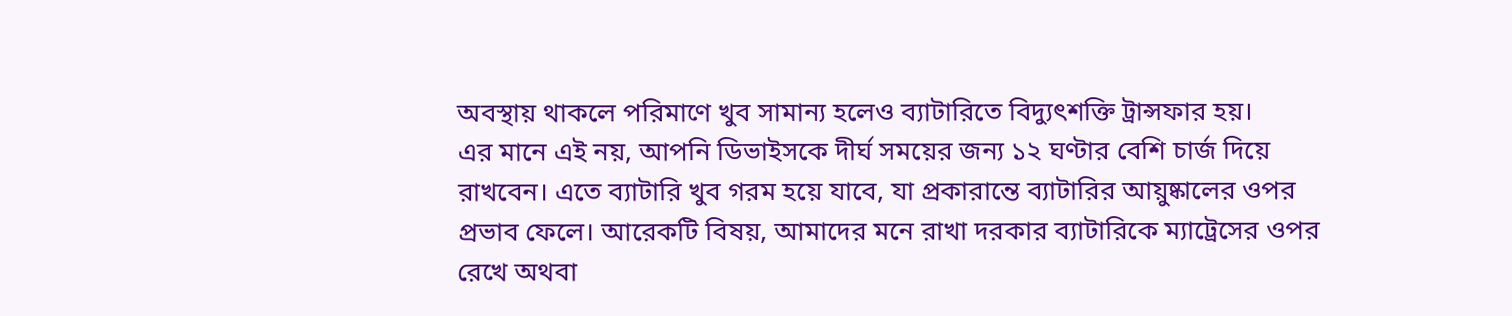অবস্থায় থাকলে পরিমাণে খুব সামান্য হলেও ব্যাটারিতে বিদ্যুৎশক্তি ট্রান্সফার হয়।
এর মানে এই নয়, আপনি ডিভাইসকে দীর্ঘ সময়ের জন্য ১২ ঘণ্টার বেশি চার্জ দিয়ে রাখবেন। এতে ব্যাটারি খুব গরম হয়ে যাবে, যা প্রকারান্তে ব্যাটারির আয়ুষ্কালের ওপর প্রভাব ফেলে। আরেকটি বিষয়, আমাদের মনে রাখা দরকার ব্যাটারিকে ম্যাট্রেসের ওপর রেখে অথবা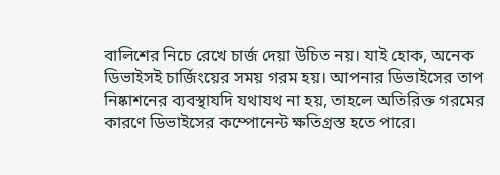বালিশের নিচে রেখে চার্জ দেয়া উচিত নয়। যাই হোক, অনেক ডিভাইসই চার্জিংয়ের সময় গরম হয়। আপনার ডিভাইসের তাপ নিষ্কাশনের ব্যবস্থাযদি যথাযথ না হয়, তাহলে অতিরিক্ত গরমের কারণে ডিভাইসের কম্পোনেন্ট ক্ষতিগ্রস্ত হতে পারে।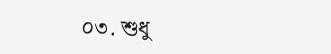০৩. শুধু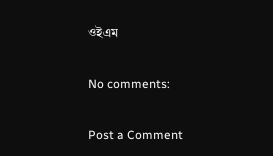ওইএম

No comments:

Post a Comment